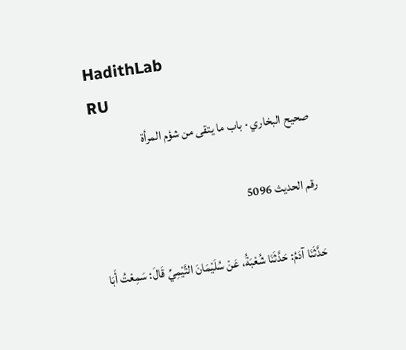HadithLab
RU
صحيح البخاري · باب ما يتقى من شؤم المرأة

رقم الحديث 5096

حَدَّثَنَا آدَمُ: حَدَّثَنَا شُعْبَةُ، عَنْ سُلَيْمَانَ التَّيْمِيِّ قَالَ: سَمِعْتُ أَبَا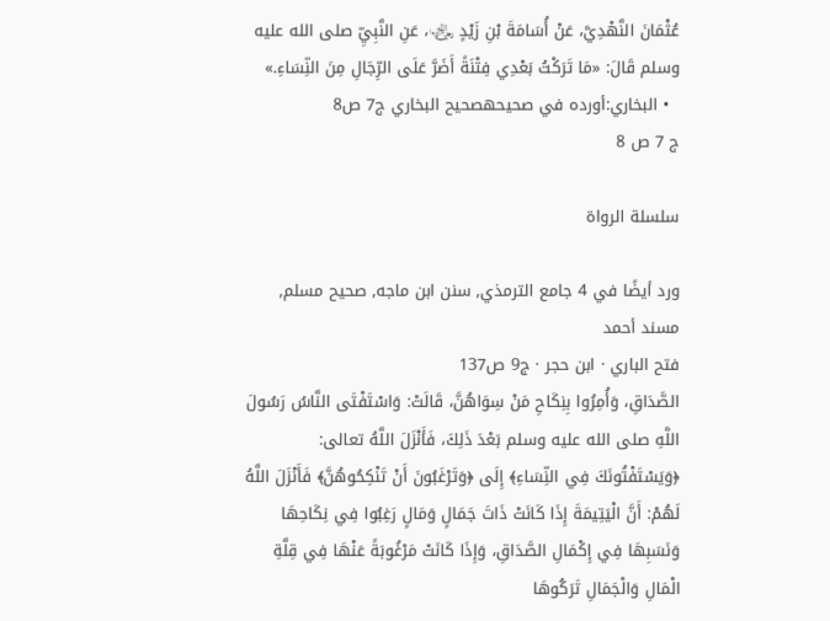عُثْمَانَ النَّهْدِيَّ، عَنْ أُسَامَةَ بْنِ زَيْدٍ ﵄، عَنِ النَّبِيِّ صلى الله عليه وسلم قَالَ: «مَا تَرَكْتُ بَعْدِي فِتْنَةً أَضَرَّ عَلَى الرِّجَالِ مِنَ النِّسَاءِ.»
  • البخاري:أورده في صحيحهصحيح البخاري ج7 ص8
ج 7 ص 8

سلسلة الرواة

ورد أيضًا في 4 جامع الترمذي, سنن ابن ماجه, صحيح مسلم, مسند أحمد
فتح الباري · ابن حجر · ج9 ص137
الصَّدَاقِ، وَأُمِرُوا بِنِكَاحِ مَنْ سِوَاهُنَّ، قَالَتْ: وَاسْتَفْتَى النَّاسُ رَسُولَ اللَّهِ صلى الله عليه وسلم بَعْدَ ذَلِكَ، فَأَنْزَلَ اللَّهُ تعالى: ﴿وَيَسْتَفْتُونَكَ فِي النِّسَاءِ﴾ إِلَى ﴿وَتَرْغَبُونَ أَنْ تَنْكِحُوهُنَّ﴾ فَأَنْزَلَ اللَّهُ لَهُمْ: أَنَّ الْيَتِيمَةَ إِذَا كَانَتْ ذَاتَ جَمَالٍ وَمَالٍ رَغِبُوا فِي نِكَاحِهَا وَنَسَبِهَا فِي إِكْمَالِ الصَّدَاقِ، وَإِذَا كَانَتْ مَرْغُوبَةً عَنْهَا فِي قِلَّةِ الْمَالِ وَالْجَمَالِ تَرَكُوهَا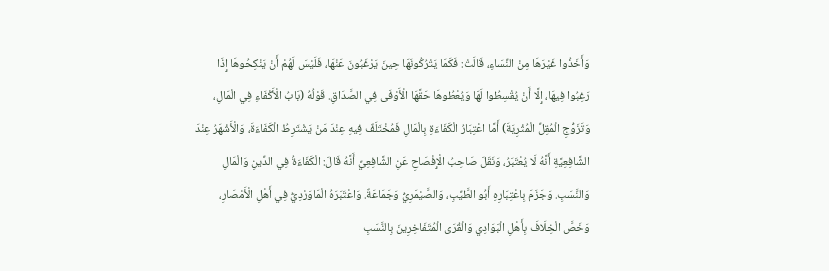وَأَخَذُوا غَيْرَهَا مِنْ النِّسَاءِ، قَالَتْ: فَكَمَا يَتْرُكُونَهَا حِينَ يَرْغَبُونَ عَنْهَا، فَلَيْسَ لَهُمْ أَنْ يَنْكِحُوهَا إِذَا رَغِبُوا فِيهَا، إِلَّا أَنْ يُقْسِطُوا لَهَا وَيُعْطُوهَا حَقَّهَا الْأَوْفَى فِي الصَّدَاقِ. قَوْلُهُ (بَابُ الْأَكْفَاءِ فِي الْمَالِ، وَتَزَوُّجِ الْمُقِلِّ الْمُثْرِيَةَ) أَمَّا اعْتِبَارُ الْكَفَاءَةِ بِالْمَالِ فَمُخْتَلَفٌ فِيهِ عِنْدَ مَنْ يَشْتَرِطُ الْكَفَاءَةَ، وَالْأَشْهَرُ عِنْدَ الشَّافِعِيَّةِ أَنَّهُ لَا يُعْتَبَرُ، وَنَقَلَ صَاحِبُ الْإِفْصَاحِ عَنِ الشَّافِعِيِّ أَنَّهُ قَالَ: الْكَفَاءَةُ فِي الدِّينِ وَالْمَالِ وَالنَّسَبِ. وَجَزَمَ بِاعْتِبَارِهِ أَبُو الطَّيِّبِ، وَالصَّيْمَرِيُّ وَجَمَاعَةٌ. وَاعْتَبَرَهُ الْمَاوَرْدِيُّ فِي أَهْلِ الْأَمْصَارِ، وَخَصَّ الْخِلَافَ بِأَهْلِ الْبَوَادِي وَالْقُرَى الْمُتَفَاخِرِينَ بِالنَّسَبِ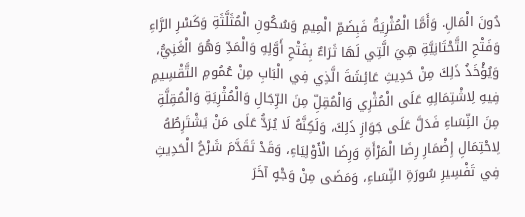دُونَ الْمَالِ. وَأَمَّا الْمُثْرِيَةُ فَبِضَمِّ الْمِيمِ وَسُكُونِ الْمُثَلَّثَةِ وَكَسْرِ الرَّاءِ وَفَتْحِ التَّحْتَانِيَّةِ هِيَ الَّتِي لَهَا ثَرَاءٌ بِفَتْحِ أَوَّلِهِ وَالْمَدِّ وَهُوَ الْغَنِيُّ، وَيُؤْخَذُ ذَلِكَ مِنْ حَدِيثِ عَائِشَةَ الَّذِي فِي الْبَابِ مِنْ عُمُومِ التَّقْسِيمِ فِيهِ لِاشْتِمَالِهِ عَلَى الْمُثْرِي وَالْمُقِلِّ مِنَ الرِّجَالِ وَالْمُثْرِيَةِ وَالْمُقِلَّةِ مِنَ النِّسَاءِ فَدَلَّ عَلَى جَوَازِ ذَلِكَ، وَلَكِنَّهُ لَا يُرَدُّ عَلَى مَنْ يَشْتَرِطُهُ لِاحْتِمَالِ إِضْمَارِ رِضَا الْمَرْأَةِ وَرِضَا الْأَوْلِيَاءِ، وَقَدْ تَقَدَّمَ شَرْحُ الْحَدِيثِ فِي تَفْسِيرِ سُورَةِ النِّسَاءِ، وَمَضَى مِنْ وَجْهٍ آخَرَ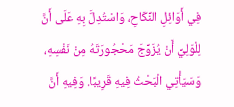فِي أَوَائِلِ النِّكَاحِ، وَاسْتُدِلَّ بِهِ عَلَى أَنَّ لِلْوَلِيِّ أَنْ يُزَوِّجَ مَحْجُورَتَهُ مِنْ نَفْسِهِ، وَسَيَأْتِي الْبَحْثُ فِيهِ قَرِيبًا. وَفِيهِ أَنَّ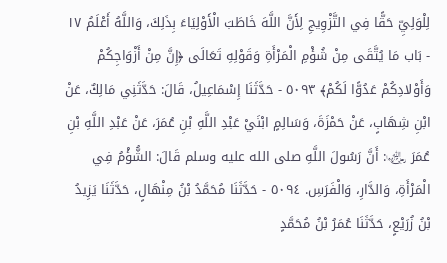لِلْوَلِيِّ حَقًّا فِي التَّزْوِيجِ لِأَنَّ اللَّهَ خَاطَبَ الْأَوْلِيَاءَ بِذَلِكَ، وَاللَّهُ أَعْلَمُ ١٧ - بَاب مَا يُتَّقَى مِنْ شُؤْمِ الْمَرْأَةِ وَقَوْلِهِ تَعَالَى ﴿إِنَّ مِنْ أَزْوَاجِكُمْ وَأَوْلادِكُمْ عَدُوًّا لَكُمْ﴾ ٥٠٩٣ - حَدَّثَنَا إِسْمَاعِيلُ، قَالَ: حَدَّثَنِي مَالِكٌ، عَنْ ابْنِ شِهَابٍ، عَنْ حَمْزَةَ، وَسَالِمٍ ابْنَيْ عَبْدِ اللَّهِ بْنِ عُمَرَ، عَنْ عَبْدِ اللَّهِ بْنِ عُمَرَ ﵄: أَنَّ رَسُولَ اللَّهِ صلى الله عليه وسلم قَالَ: الشُّؤْمُ فِي الْمَرْأَةِ، وَالدَّارِ، وَالْفَرَسِ. ٥٠٩٤ - حَدَّثَنَا مُحَمَّدُ بْنُ مِنْهَالٍ، حَدَّثَنَا يَزِيدُ بْنُ زُرَيْعٍ، حَدَّثَنَا عُمَرُ بْنُ مُحَمَّدٍ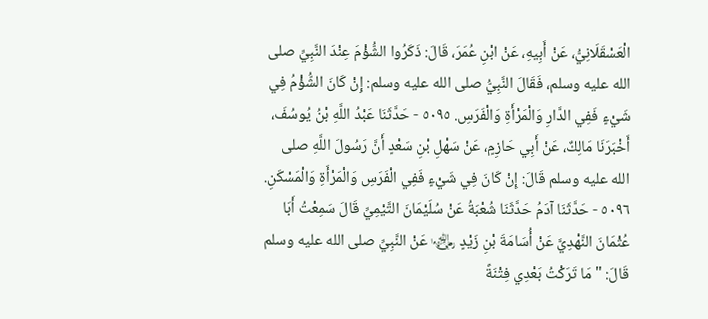الْعَسْقَلَانِيُّ، عَنْ أَبِيهِ، عَنْ ابْنِ عُمَرَ، قَالَ: ذَكَرُوا الشُّؤْمَ عِنْدَ النَّبِيِّ صلى الله عليه وسلم، فَقَالَ النَّبِيُّ صلى الله عليه وسلم: إِنْ كَانَ الشُّؤْمُ فِي شَيْءٍ فَفِي الدَّارِ وَالْمَرْأَةِ وَالْفَرَسِ. ٥٠٩٥ - حَدَّثَنَا عَبْدُ اللَّهِ بْنُ يُوسُفَ، أَخْبَرَنَا مَالِكٌ، عَنْ أَبِي حَازِمٍ، عَنْ سَهْلِ بْنِ سَعْدٍ أَنَّ رَسُولَ اللَّهِ صلى الله عليه وسلم قَالَ: إِنْ كَانَ فِي شَيْءٍ فَفِي الْفَرَسِ وَالْمَرْأَةِ وَالْمَسْكَنِ. ٥٠٩٦ - حَدَّثَنَا آدَمُ حَدَّثَنَا شُعْبَةُ عَنْ سُلَيْمَانَ التَّيْمِيِّ قَالَ سَمِعْتُ أَبَا عُثْمَانَ النَّهْدِيَّ عَنْ أُسَامَةَ بْنِ زَيْدٍ ﵄ عَنْ النَّبِيِّ صلى الله عليه وسلم قَالَ: "مَا تَرَكْتُ بَعْدِي فِتْنَةً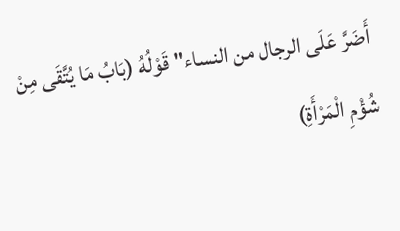أَضَرَّ عَلَى الرجال من النساء" قَوْلُهُ (بَابُ مَا يُتَّقَى مِنْ شُؤْمِ الْمَرْأَةِ)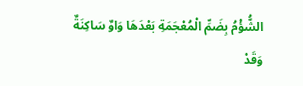الشُّؤْمُ بِضَمِّ الْمُعْجَمَةِ بَعْدَهَا وَاوٌ سَاكِنَةٌ وَقَدْ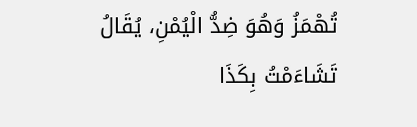تُهْمَزُ وَهُوَ ضِدُّ الْيُمْنِ، يُقَالُ تَشَاءَمْتُ بِكَذَا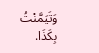وَتَيَمَّنْتُ بِكَذَا.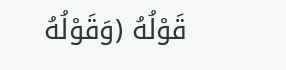قَوْلُهُ (وَقَوْلُهُ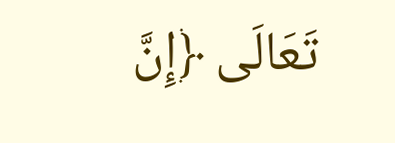تَعَالَى ﴿إِنَّ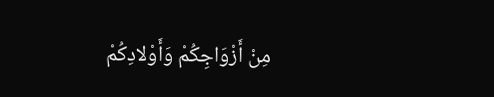مِنْ أَزْوَاجِكُمْ وَأَوْلادِكُمْ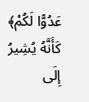عَدُوًّا لَكُمْ﴾ كَأَنَّهُ يُشِيرُ إِلَى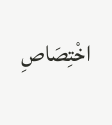اخْتِصَاصِ